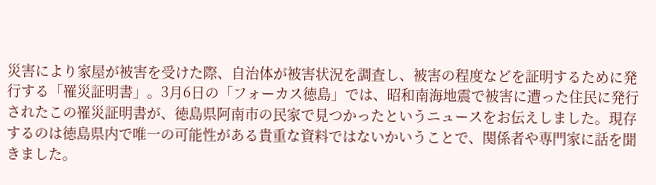災害により家屋が被害を受けた際、自治体が被害状況を調査し、被害の程度などを証明するために発行する「罹災証明書」。3月6日の「フォーカス徳島」では、昭和南海地震で被害に遭った住民に発行されたこの罹災証明書が、徳島県阿南市の民家で見つかったというニュースをお伝えしました。現存するのは徳島県内で唯一の可能性がある貴重な資料ではないかいうことで、関係者や専門家に話を聞きました。